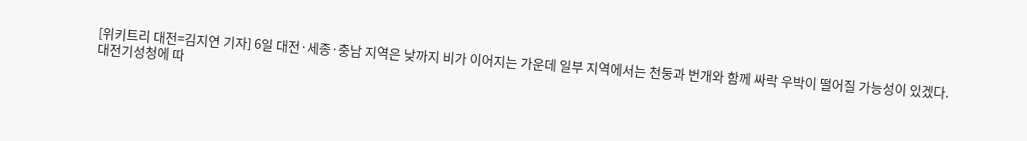[위키트리 대전=김지연 기자] 6일 대전·세종·충남 지역은 낮까지 비가 이어지는 가운데 일부 지역에서는 천둥과 번개와 함께 싸락 우박이 떨어질 가능성이 있겠다.
대전기성청에 따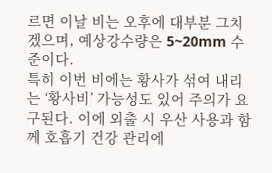르면 이날 비는 오후에 대부분 그치겠으며, 예상강수량은 5~20mm 수준이다.
특히 이번 비에는 황사가 섞여 내리는 ‘황사비’ 가능성도 있어 주의가 요구된다. 이에 외출 시 우산 사용과 함께 호흡기 건강 관리에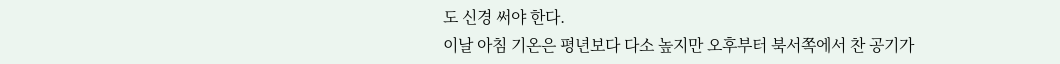도 신경 써야 한다.
이날 아침 기온은 평년보다 다소 높지만 오후부터 북서쪽에서 찬 공기가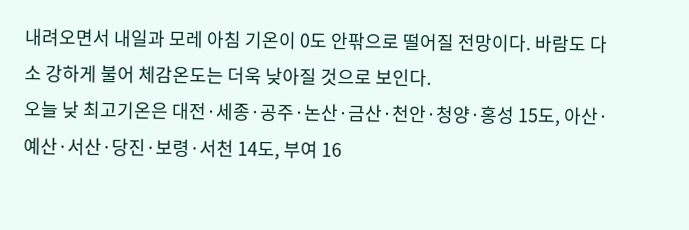내려오면서 내일과 모레 아침 기온이 0도 안팎으로 떨어질 전망이다. 바람도 다소 강하게 불어 체감온도는 더욱 낮아질 것으로 보인다.
오늘 낮 최고기온은 대전·세종·공주·논산·금산·천안·청양·홍성 15도, 아산·예산·서산·당진·보령·서천 14도, 부여 16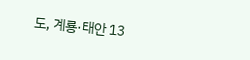도, 계룡·태안 13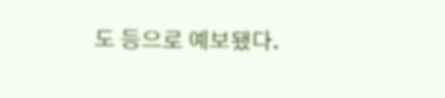도 등으로 예보됐다.